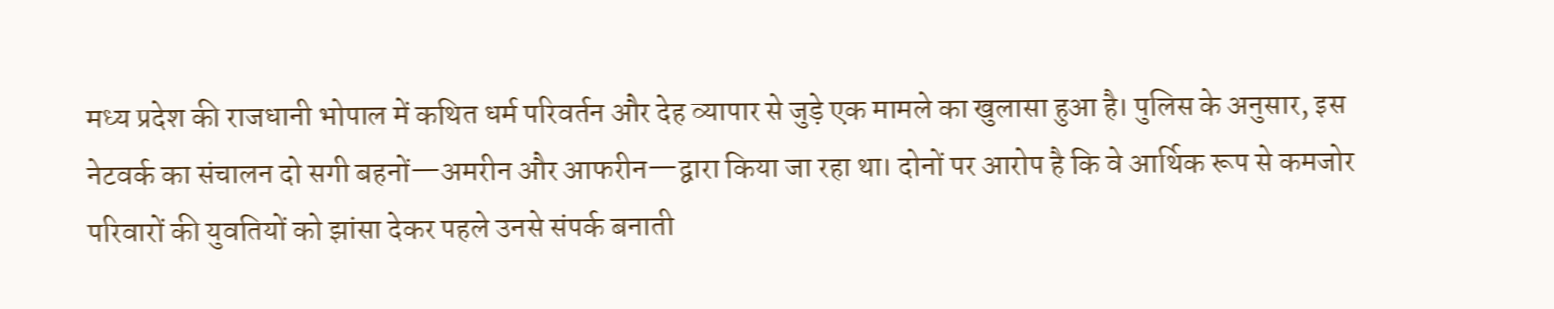मध्य प्रदेश की राजधानी भोपाल में कथित धर्म परिवर्तन और देह व्यापार से जुड़े एक मामले का खुलासा हुआ है। पुलिस के अनुसार, इस नेटवर्क का संचालन दो सगी बहनों—अमरीन और आफरीन—द्वारा किया जा रहा था। दोनों पर आरोप है कि वे आर्थिक रूप से कमजोर परिवारों की युवतियों को झांसा देकर पहले उनसे संपर्क बनाती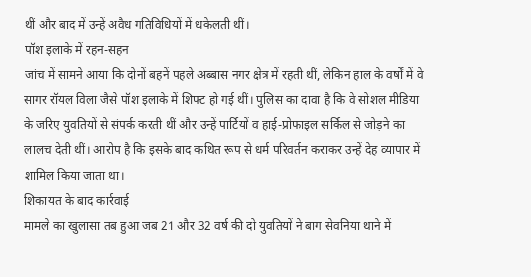थीं और बाद में उन्हें अवैध गतिविधियों में धकेलती थीं।
पॉश इलाके में रहन-सहन
जांच में सामने आया कि दोनों बहनें पहले अब्बास नगर क्षेत्र में रहती थीं, लेकिन हाल के वर्षों में वे सागर रॉयल विला जैसे पॉश इलाके में शिफ्ट हो गई थीं। पुलिस का दावा है कि वे सोशल मीडिया के जरिए युवतियों से संपर्क करती थीं और उन्हें पार्टियों व हाई-प्रोफाइल सर्किल से जोड़ने का लालच देती थीं। आरोप है कि इसके बाद कथित रूप से धर्म परिवर्तन कराकर उन्हें देह व्यापार में शामिल किया जाता था।
शिकायत के बाद कार्रवाई
मामले का खुलासा तब हुआ जब 21 और 32 वर्ष की दो युवतियों ने बाग सेवनिया थाने में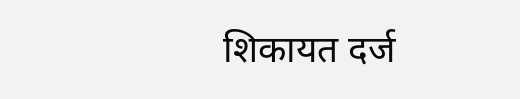शिकायत दर्ज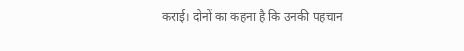कराई। दोनों का कहना है कि उनकी पहचान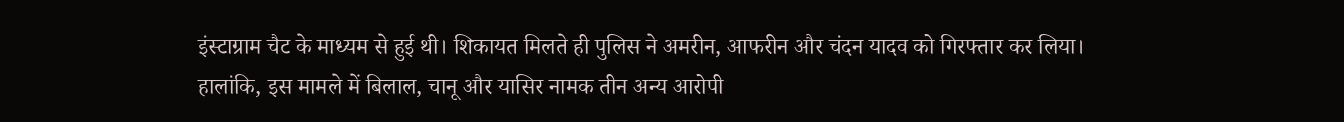इंस्टाग्राम चैट के माध्यम से हुई थी। शिकायत मिलते ही पुलिस ने अमरीन, आफरीन और चंदन यादव को गिरफ्तार कर लिया।
हालांकि, इस मामले में बिलाल, चानू और यासिर नामक तीन अन्य आरोपी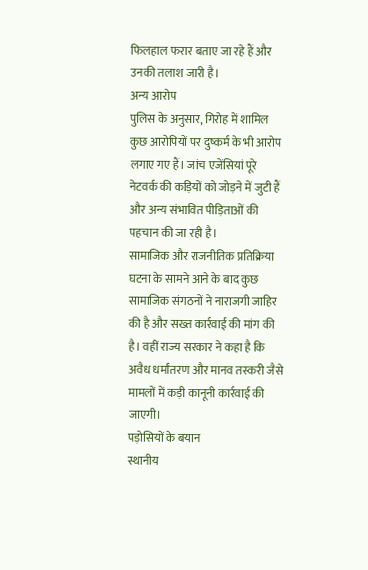फिलहाल फरार बताए जा रहे हैं और उनकी तलाश जारी है।
अन्य आरोप
पुलिस के अनुसार, गिरोह में शामिल कुछ आरोपियों पर दुष्कर्म के भी आरोप लगाए गए हैं। जांच एजेंसियां पूरे नेटवर्क की कड़ियों को जोड़ने में जुटी हैं और अन्य संभावित पीड़िताओं की पहचान की जा रही है।
सामाजिक और राजनीतिक प्रतिक्रिया
घटना के सामने आने के बाद कुछ सामाजिक संगठनों ने नाराजगी जाहिर की है और सख्त कार्रवाई की मांग की है। वहीं राज्य सरकार ने कहा है कि अवैध धर्मांतरण और मानव तस्करी जैसे मामलों में कड़ी कानूनी कार्रवाई की जाएगी।
पड़ोसियों के बयान
स्थानीय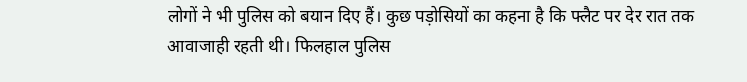लोगों ने भी पुलिस को बयान दिए हैं। कुछ पड़ोसियों का कहना है कि फ्लैट पर देर रात तक आवाजाही रहती थी। फिलहाल पुलिस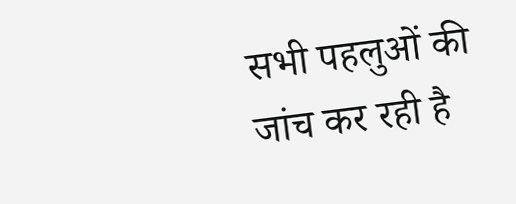सभी पहलुओं की जांच कर रही है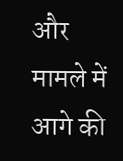और मामले में आगे की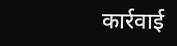कार्रवाई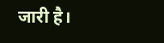जारी है।